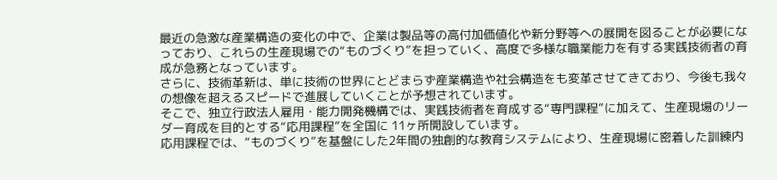最近の急激な産業構造の変化の中で、企業は製品等の高付加価値化や新分野等への展開を図ることが必要になっており、これらの生産現場での“ものづくり”を担っていく、高度で多様な職業能力を有する実践技術者の育成が急務となっています。
さらに、技術革新は、単に技術の世界にとどまらず産業構造や社会構造をも変革させてきており、今後も我々の想像を超えるスピードで進展していくことが予想されています。
そこで、独立行政法人雇用・能力開発機構では、実践技術者を育成する“専門課程”に加えて、生産現場のリーダー育成を目的とする“応用課程”を全国に 11ヶ所開設しています。
応用課程では、“ものづくり”を基盤にした2年間の独創的な教育システムにより、生産現場に密着した訓練内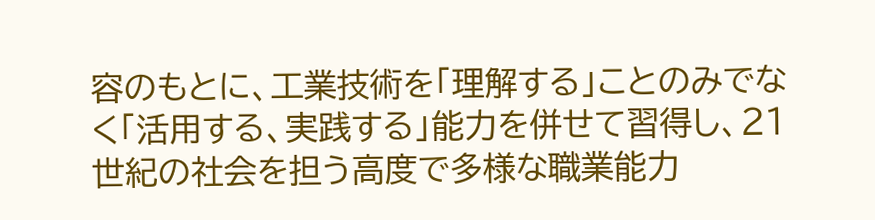容のもとに、工業技術を「理解する」ことのみでなく「活用する、実践する」能力を併せて習得し、21世紀の社会を担う高度で多様な職業能力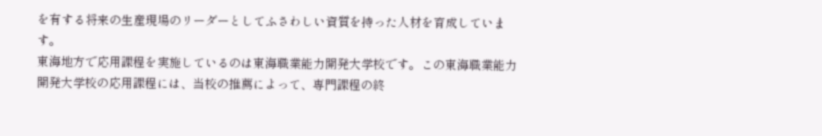を有する将来の生産現場のリーダーとしてふさわしい資質を持った人材を育成しています。
東海地方で応用課程を実施しているのは東海職業能力開発大学校です。この東海職業能力開発大学校の応用課程には、当校の推薦によって、専門課程の終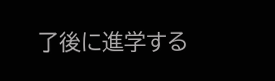了後に進学する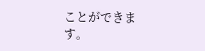ことができます。